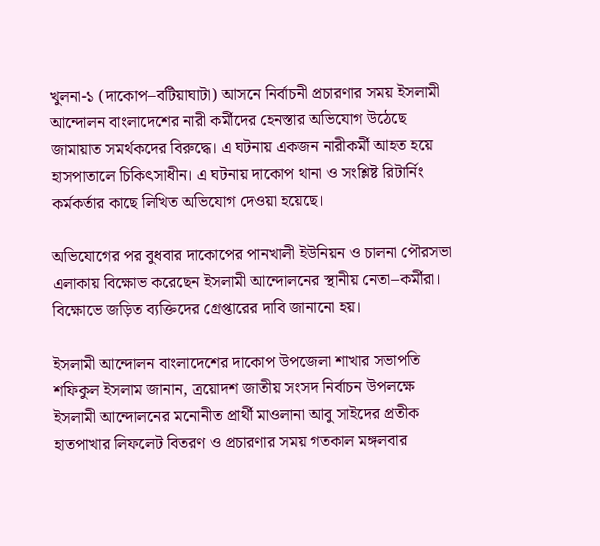খুলনা-১ (দাকোপ–বটিয়াঘাটা) আসনে নির্বাচনী প্রচারণার সময় ইসলামী আন্দোলন বাংলাদেশের নারী কর্মীদের হেনস্তার অভিযোগ উঠেছে জামায়াত সমর্থকদের বিরুদ্ধে। এ ঘটনায় একজন নারীকর্মী আহত হয়ে হাসপাতালে চিকিৎসাধীন। এ ঘটনায় দাকোপ থানা ও সংশ্লিষ্ট রিটার্নিং কর্মকর্তার কাছে লিখিত অভিযোগ দেওয়া হয়েছে।

অভিযোগের পর বুধবার দাকোপের পানখালী ইউনিয়ন ও চালনা পৌরসভা এলাকায় বিক্ষোভ করেছেন ইসলামী আন্দোলনের স্থানীয় নেতা–কর্মীরা। বিক্ষোভে জড়িত ব্যক্তিদের গ্রেপ্তারের দাবি জানানো হয়।

ইসলামী আন্দোলন বাংলাদেশের দাকোপ উপজেলা শাখার সভাপতি শফিকুল ইসলাম জানান, ত্রয়োদশ জাতীয় সংসদ নির্বাচন উপলক্ষে ইসলামী আন্দোলনের মনোনীত প্রার্থী মাওলানা আবু সাইদের প্রতীক হাতপাখার লিফলেট বিতরণ ও প্রচারণার সময় গতকাল মঙ্গলবার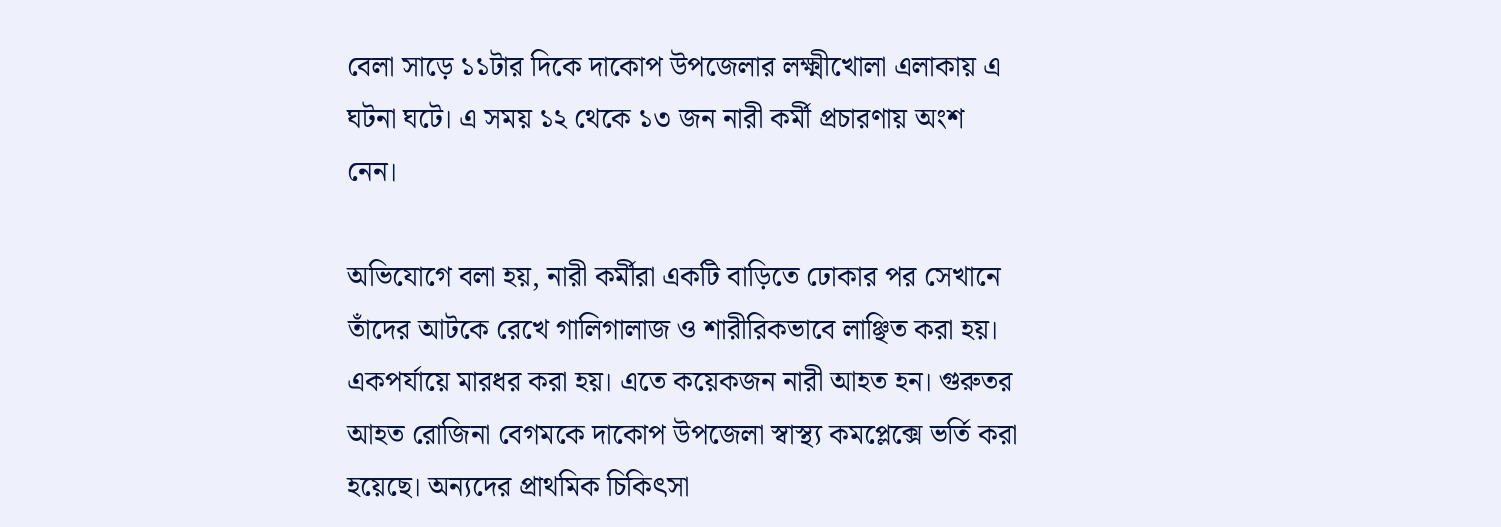বেলা সাড়ে ১১টার দিকে দাকোপ উপজেলার লক্ষ্মীখোলা এলাকায় এ ঘটনা ঘটে। এ সময় ১২ থেকে ১৩ জন নারী কর্মী প্রচারণায় অংশ নেন।

অভিযোগে বলা হয়, নারী কর্মীরা একটি বাড়িতে ঢোকার পর সেখানে তাঁদের আটকে রেখে গালিগালাজ ও শারীরিকভাবে লাঞ্ছিত করা হয়। একপর্যায়ে মারধর করা হয়। এতে কয়েকজন নারী আহত হন। গুরুতর আহত রোজিনা বেগমকে দাকোপ উপজেলা স্বাস্থ্য কমপ্লেক্সে ভর্তি করা হয়েছে। অন্যদের প্রাথমিক চিকিৎসা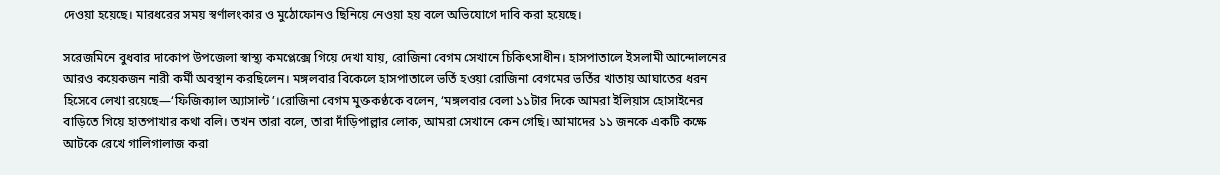দেওয়া হয়েছে। মারধরের সময় স্বর্ণালংকার ও মুঠোফোনও ছিনিয়ে নেওয়া হয় বলে অভিযোগে দাবি করা হয়েছে।

সরেজমিনে বুধবার দাকোপ উপজেলা স্বাস্থ্য কমপ্লেক্সে গিয়ে দেখা যায়, রোজিনা বেগম সেখানে চিকিৎসাধীন। হাসপাতালে ইসলামী আন্দোলনের আরও কয়েকজন নারী কর্মী অবস্থান করছিলেন। মঙ্গলবার বিকেলে হাসপাতালে ভর্তি হওয়া রোজিনা বেগমের ভর্তির খাতায় আঘাতের ধরন হিসেবে লেখা রয়েছে—‘ফিজিক্যাল অ্যাসাল্ট’।রোজিনা বেগম মুক্তকণ্ঠকে বলেন, ‘মঙ্গলবার বেলা ১১টার দিকে আমরা ইলিয়াস হোসাইনের বাড়িতে গিয়ে হাতপাখার কথা বলি। তখন তারা বলে, তারা দাঁড়িপাল্লার লোক, আমরা সেখানে কেন গেছি। আমাদের ১১ জনকে একটি কক্ষে আটকে রেখে গালিগালাজ করা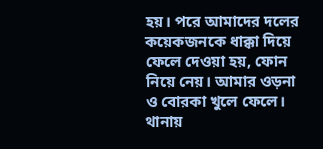হয়। পরে আমাদের দলের কয়েকজনকে ধাক্কা দিয়ে ফেলে দেওয়া হয়, ফোন নিয়ে নেয়। আমার ওড়না ও বোরকা খুলে ফেলে। থানায়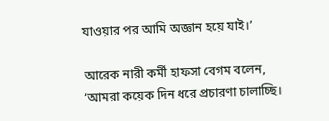যাওয়ার পর আমি অজ্ঞান হয়ে যাই।’

আরেক নারী কর্মী হাফসা বেগম বলেন, ‘আমরা কয়েক দিন ধরে প্রচারণা চালাচ্ছি।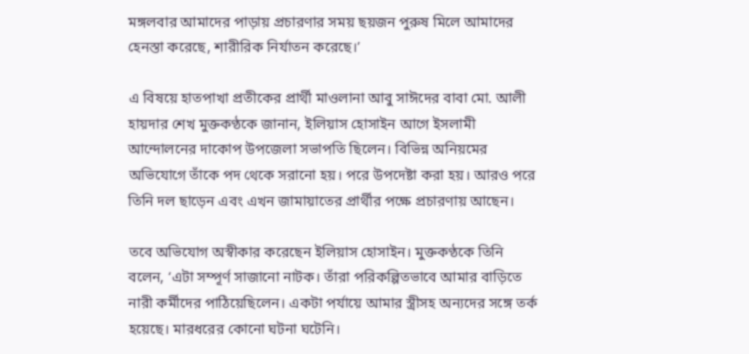মঙ্গলবার আমাদের পাড়ায় প্রচারণার সময় ছয়জন পুরুষ মিলে আমাদের হেনস্তা করেছে, শারীরিক নির্যাতন করেছে।’

এ বিষয়ে হাতপাখা প্রতীকের প্রার্থী মাওলানা আবু সাঈদের বাবা মো. আলী হায়দার শেখ মুক্তকণ্ঠকে জানান, ইলিয়াস হোসাইন আগে ইসলামী আন্দোলনের দাকোপ উপজেলা সভাপতি ছিলেন। বিভিন্ন অনিয়মের অভিযোগে তাঁকে পদ থেকে সরানো হয়। পরে উপদেষ্টা করা হয়। আরও পরে তিনি দল ছাড়েন এবং এখন জামায়াতের প্রার্থীর পক্ষে প্রচারণায় আছেন।

তবে অভিযোগ অস্বীকার করেছেন ইলিয়াস হোসাইন। মুক্তকণ্ঠকে তিনি বলেন, ‘এটা সম্পূর্ণ সাজানো নাটক। তাঁরা পরিকল্পিতভাবে আমার বাড়িতে নারী কর্মীদের পাঠিয়েছিলেন। একটা পর্যায়ে আমার স্ত্রীসহ অন্যদের সঙ্গে তর্ক হয়েছে। মারধরের কোনো ঘটনা ঘটেনি।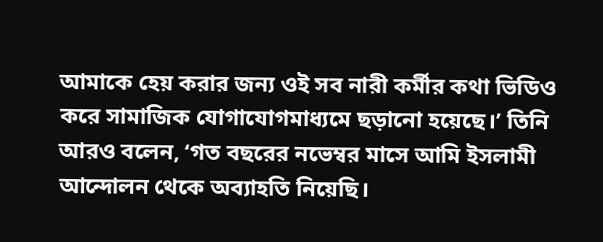আমাকে হেয় করার জন্য ওই সব নারী কর্মীর কথা ভিডিও করে সামাজিক যোগাযোগমাধ্যমে ছড়ানো হয়েছে।’ তিনি আরও বলেন, ‘গত বছরের নভেম্বর মাসে আমি ইসলামী আন্দোলন থেকে অব্যাহতি নিয়েছি।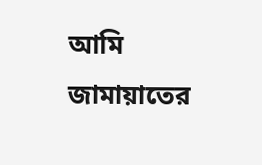আমি জামায়াতের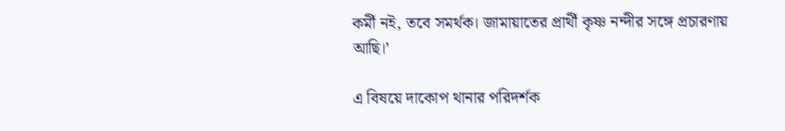কর্মী নই, তবে সমর্থক। জামায়াতের প্রার্থী কৃষ্ণ নন্দীর সঙ্গে প্রচারণায় আছি।’

এ বিষয়ে দাকোপ থানার পরিদর্শক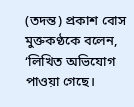(তদন্ত) প্রকাশ বোস মুক্তকণ্ঠকে বলেন, ‘লিখিত অভিযোগ পাওয়া গেছে।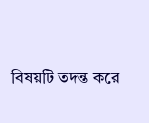বিষয়টি তদন্ত করে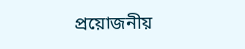প্রয়োজনীয়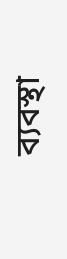ব্যবস্থা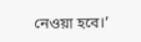নেওয়া হবে।’